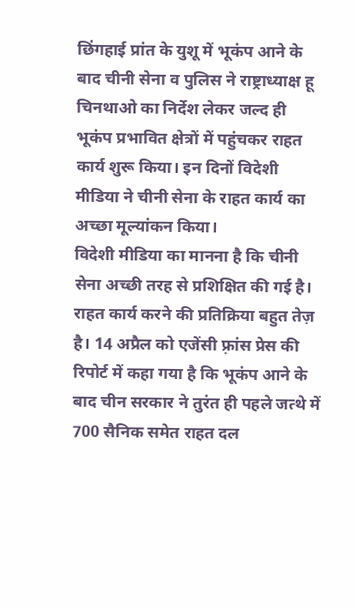छिंगहाई प्रांत के युशू में भूकंप आने के बाद चीनी सेना व पुलिस ने राष्ट्राध्याक्ष हू चिनथाओ का निर्देश लेकर जल्द ही भूकंप प्रभावित क्षेत्रों में पहुंचकर राहत कार्य शुरू किया। इन दिनों विदेशी मीडिया ने चीनी सेना के राहत कार्य का अच्छा मूल्यांकन किया।
विदेशी मीडिया का मानना है कि चीनी सेना अच्छी तरह से प्रशिक्षित की गई है। राहत कार्य करने की प्रतिक्रिया बहुत तेज़ है। 14 अप्रैल को एजेंसी फ़्रांस प्रेस की रिपोर्ट में कहा गया है कि भूकंप आने के बाद चीन सरकार ने तुरंत ही पहले जत्थे में 700 सैनिक समेत राहत दल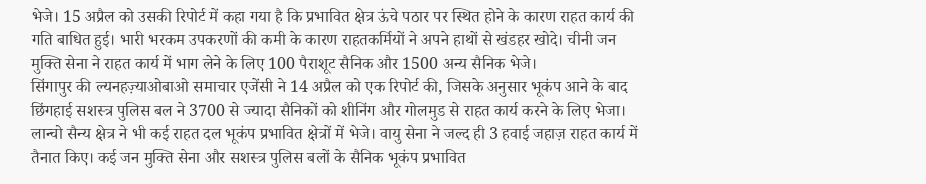भेजे। 15 अप्रैल को उसकी रिपोर्ट में कहा गया है कि प्रभावित क्षेत्र ऊंचे पठार पर स्थित होने के कारण राहत कार्य की गति बाधित हुई। भारी भरकम उपकरणों की कमी के कारण राहतकर्मियों ने अपने हाथों से खंडहर खोदे। चीनी जन मुक्ति सेना ने राहत कार्य में भाग लेने के लिए 100 पैराशूट सैनिक और 1500 अन्य सैनिक भेजे।
सिंगापुर की ल्यनहज़्याओबाओ समाचार एजेंसी ने 14 अप्रैल को एक रिपोर्ट की, जिसके अनुसार भूकंप आने के बाद छिंगहाई सशस्त्र पुलिस बल ने 3700 से ज्यादा सैनिकों को शीनिंग और गोलमुड से राहत कार्य करने के लिए भेजा। लान्चो सैन्य क्षेत्र ने भी कई राहत दल भूकंप प्रभावित क्षेत्रों में भेजे। वायु सेना ने जल्द ही 3 हवाई जहाज़ राहत कार्य में तैनात किए। कई जन मुक्ति सेना और सशस्त्र पुलिस बलों के सैनिक भूकंप प्रभावित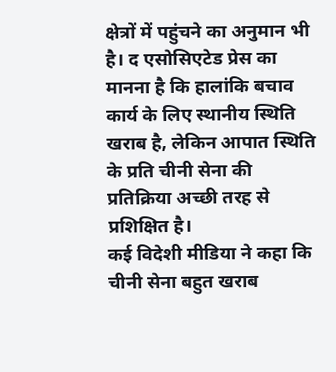क्षेत्रों में पहुंचने का अनुमान भी है। द एसोसिएटेड प्रेस का मानना है कि हालांकि बचाव कार्य के लिए स्थानीय स्थिति खराब है, लेकिन आपात स्थिति के प्रति चीनी सेना की प्रतिक्रिया अच्छी तरह से प्रशिक्षित है।
कई विदेशी मीडिया ने कहा कि चीनी सेना बहुत खराब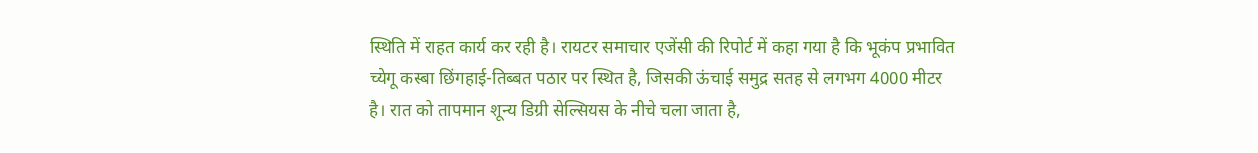स्थिति में राहत कार्य कर रही है। रायटर समाचार एजेंसी की रिपोर्ट में कहा गया है कि भूकंप प्रभावित च्येगू कस्बा छिंगहाई-तिब्बत पठार पर स्थित है, जिसकी ऊंचाई समुद्र सतह से लगभग 4000 मीटर है। रात को तापमान शून्य डिग्री सेल्सियस के नीचे चला जाता है,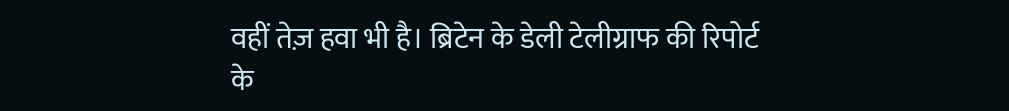वहीं तेज़ हवा भी है। ब्रिटेन के डेली टेलीग्राफ की रिपोर्ट के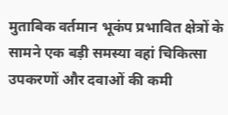मुताबिक वर्तमान भूकंप प्रभावित क्षेत्रों के सामने एक बड़ी समस्या वहां चिकित्सा उपकरणों और दवाओं की कमी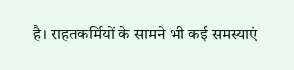है। राहतकर्मियों के सामने भी कई समस्याएं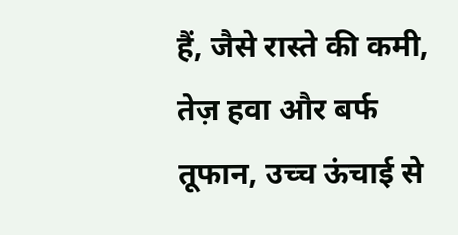हैं, जैसे रास्ते की कमी, तेज़ हवा और बर्फ तूफान, उच्च ऊंचाई से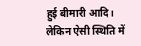हुई बीमारी आदि। लेकिन ऐसी स्थिति में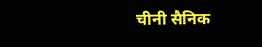चीनी सैनिक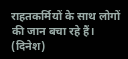राहतकर्मियों के साथ लोगों की जान बचा रहे हैं।
(दिनेश)